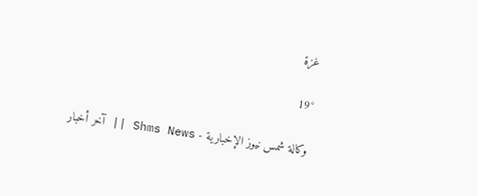غزة

19°

وكالة شمس نيوز الإخبارية - Shms News || آخر أخبار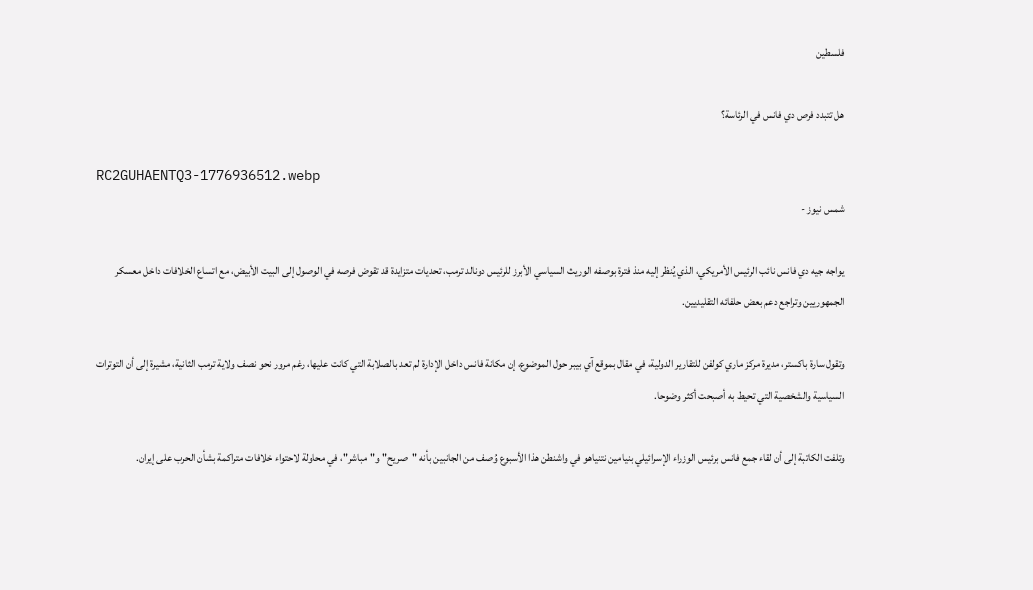فلسطين

هل تتبدد فرص دي فانس في الرئاسة؟

RC2GUHAENTQ3-1776936512.webp
شمس نيوز -

يواجه جيه دي فانس نائب الرئيس الأمريكي، الذي يُنظر إليه منذ فترة بوصفه الوريث السياسي الأبرز للرئيس دونالد ترمب، تحديات متزايدة قد تقوض فرصه في الوصول إلى البيت الأبيض، مع اتساع الخلافات داخل معسكر الجمهوريين وتراجع دعم بعض حلفائه التقليديين.

وتقول سارة باكستر، مديرة مركز ماري كولفن للتقارير الدولية، في مقال بموقع آي بيبر حول الموضوع، إن مكانة فانس داخل الإدارة لم تعد بالصلابة التي كانت عليها، رغم مرور نحو نصف ولاية ترمب الثانية، مشيرة إلى أن التوترات السياسية والشخصية التي تحيط به أصبحت أكثر وضوحا.

وتلفت الكاتبة إلى أن لقاء جمع فانس برئيس الوزراء الإسرائيلي بنيامين نتنياهو في واشنطن هذا الأسبوع وُصف من الجانبين بأنه "صريح" و"مباشر"، في محاولة لاحتواء خلافات متراكمة بشأن الحرب على إيران.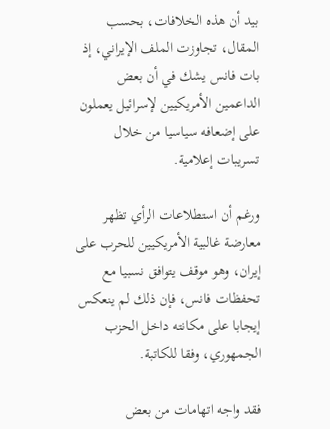بيد أن هذه الخلافات، بحسب المقال، تجاوزت الملف الإيراني، إذ بات فانس يشك في أن بعض الداعمين الأمريكيين لإسرائيل يعملون على إضعافه سياسيا من خلال تسريبات إعلامية.

ورغم أن استطلاعات الرأي تظهر معارضة غالبية الأمريكيين للحرب على إيران، وهو موقف يتوافق نسبيا مع تحفظات فانس، فإن ذلك لم ينعكس إيجابا على مكانته داخل الحزب الجمهوري، وفقا للكاتبة.

فقد واجه اتهامات من بعض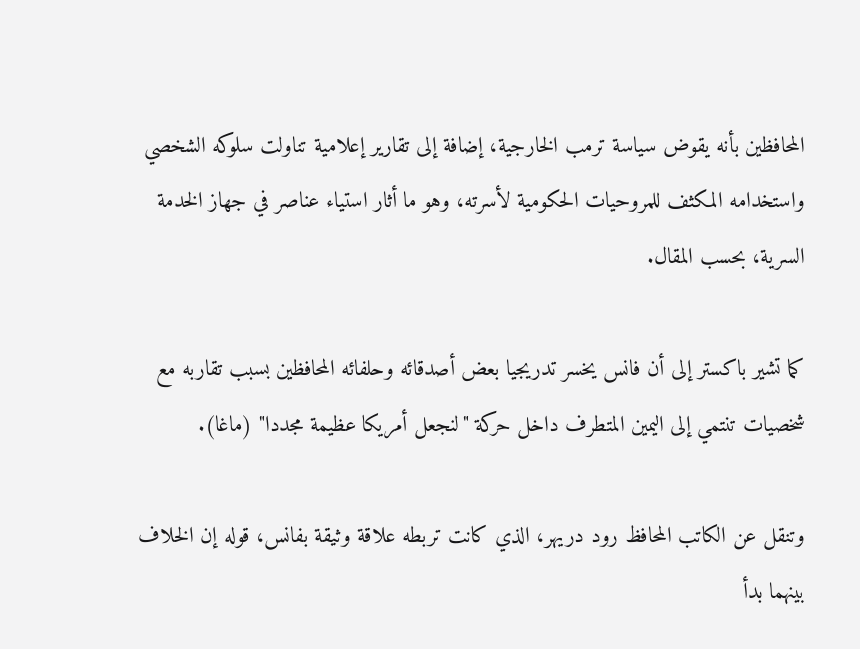المحافظين بأنه يقوض سياسة ترمب الخارجية، إضافة إلى تقارير إعلامية تناولت سلوكه الشخصي واستخدامه المكثف للمروحيات الحكومية لأسرته، وهو ما أثار استياء عناصر في جهاز الخدمة السرية، بحسب المقال.

كما تشير باكستر إلى أن فانس يخسر تدريجيا بعض أصدقائه وحلفائه المحافظين بسبب تقاربه مع شخصيات تنتمي إلى اليمين المتطرف داخل حركة "لنجعل أمريكا عظيمة مجددا" (ماغا).

وتنقل عن الكاتب المحافظ رود دريهر، الذي كانت تربطه علاقة وثيقة بفانس، قوله إن الخلاف بينهما بدأ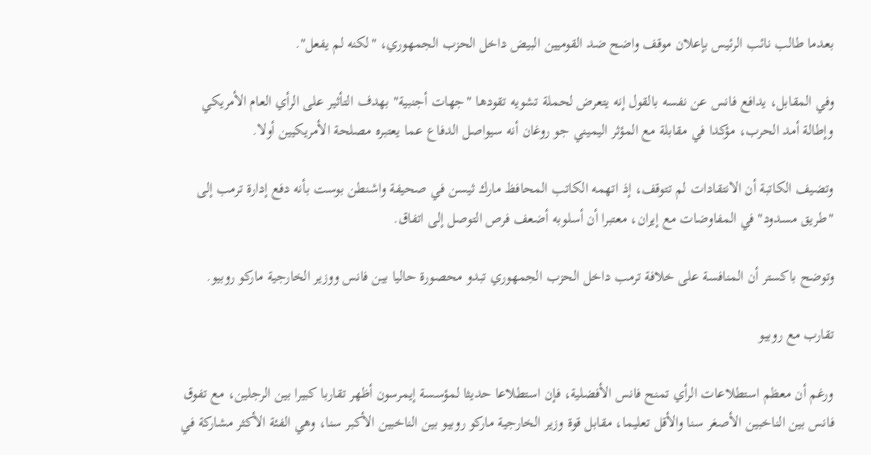بعدما طالب نائب الرئيس بإعلان موقف واضح ضد القوميين البيض داخل الحزب الجمهوري، "لكنه لم يفعل".

وفي المقابل، يدافع فانس عن نفسه بالقول إنه يتعرض لحملة تشويه تقودها "جهات أجنبية" بهدف التأثير على الرأي العام الأمريكي وإطالة أمد الحرب، مؤكدا في مقابلة مع المؤثر اليميني جو روغان أنه سيواصل الدفاع عما يعتبره مصلحة الأمريكيين أولا.

وتضيف الكاتبة أن الانتقادات لم تتوقف، إذ اتهمه الكاتب المحافظ مارك ثيسن في صحيفة واشنطن بوست بأنه دفع إدارة ترمب إلى "طريق مسدود" في المفاوضات مع إيران، معتبرا أن أسلوبه أضعف فرص التوصل إلى اتفاق.

وتوضح باكستر أن المنافسة على خلافة ترمب داخل الحزب الجمهوري تبدو محصورة حاليا بين فانس ووزير الخارجية ماركو روبيو.

تقارب مع روبيو

ورغم أن معظم استطلاعات الرأي تمنح فانس الأفضلية، فإن استطلاعا حديثا لمؤسسة إيمرسون أظهر تقاربا كبيرا بين الرجلين، مع تفوق فانس بين الناخبين الأصغر سنا والأقل تعليما، مقابل قوة وزير الخارجية ماركو روبيو بين الناخبين الأكبر سنا، وهي الفئة الأكثر مشاركة في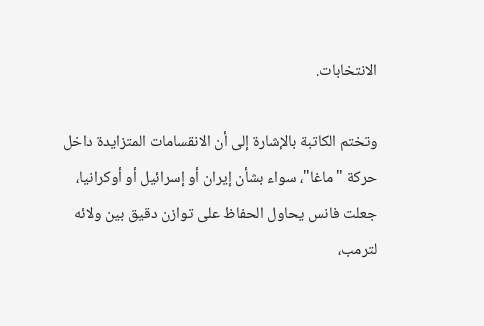الانتخابات.

وتختم الكاتبة بالإشارة إلى أن الانقسامات المتزايدة داخل حركة "ماغا"، سواء بشأن إيران أو إسرائيل أو أوكرانيا، جعلت فانس يحاول الحفاظ على توازن دقيق بين ولائه لترمب،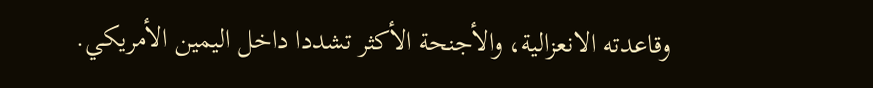وقاعدته الانعزالية، والأجنحة الأكثر تشددا داخل اليمين الأمريكي.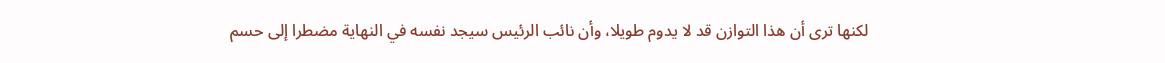لكنها ترى أن هذا التوازن قد لا يدوم طويلا، وأن نائب الرئيس سيجد نفسه في النهاية مضطرا إلى حسم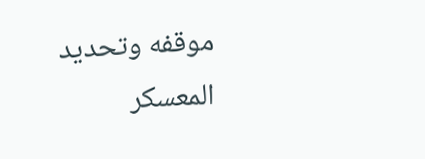موقفه وتحديد المعسكر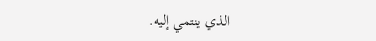الذي ينتمي إليه.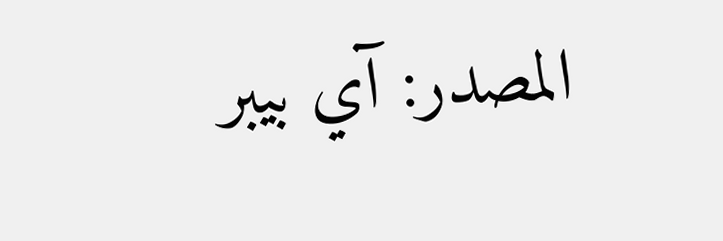المصدر: آي بيبر